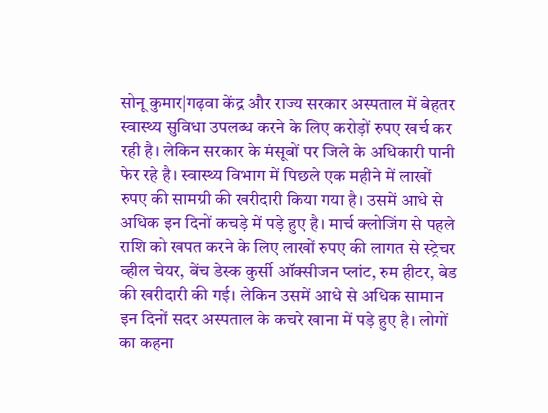सोनू कुमार|गढ़वा केंद्र और राज्य सरकार अस्पताल में बेहतर स्वास्थ्य सुविधा उपलब्ध करने के लिए करोड़ों रुपए खर्च कर रही है। लेकिन सरकार के मंसूबों पर जिले के अधिकारी पानी फेर रहे है। स्वास्थ्य विभाग में पिछले एक महीने में लाखों रुपए की सामग्री की खरीदारी किया गया है। उसमें आधे से अधिक इन दिनों कचड़े में पड़े हुए है। मार्च क्लोजिंग से पहले राशि को खपत करने के लिए लाखों रुपए की लागत से स्ट्रेचर व्हील चेयर, बेंच डेस्क कुर्सी ऑक्सीजन प्लांट, रुम हीटर, बेड की खरीदारी की गई। लेकिन उसमें आधे से अधिक सामान इन दिनों सदर अस्पताल के कचरे खाना में पड़े हुए है। लोगों का कहना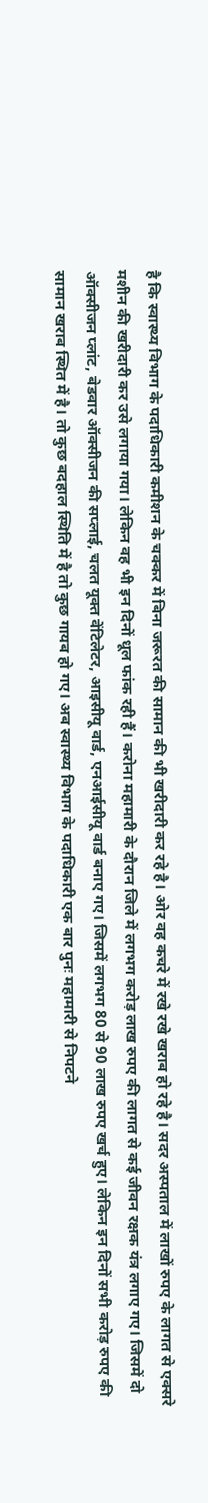है कि स्वास्थ्य विभाग के पदाधिकारी कमीशन के चक्कर में बिना जरूरत की सामान की भी खरीदारी कर रहे है। ओर वह कचरे में रखे रखे खराब हो रहे है। सदर अस्पताल में लाखों रुपए के लागत से एक्सरे मशीन की खरीदारी कर उसे लगाया गया। लेकिन वह भी इन दिनों धूल फांक रही हैं। करोना महामारी के दौरान जिले में लगभग करोड़ लाख रुपए की लागत से कई जीवन रक्षक यंत्र लगाए गए। जिसमें दो ऑक्सीजन प्लांट, बेडवार ऑक्सीजन की सप्लाई, चलत यूक्त वेंटिलेटर, आइसीयू वार्ड, एनआईसीयू वार्ड बनाए गए। जिसमें लगभग 80 से 90 लाख रुपए खर्च हुए। लेकिन इन दिनों सभी करोड़ रुपए की सामान खराब स्थित में है। तो कुछ बदहाल स्थिति में है तो कुछ गायब हो गए। अब स्वास्थ्य विभाग के पदाधिकारी एक बार पुनः महामारी से निपटने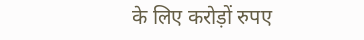के लिए करोड़ों रुपए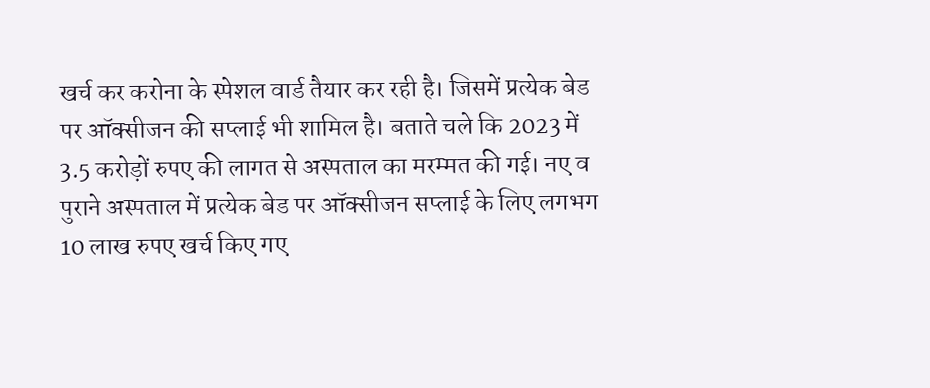खर्च कर करोना के स्पेशल वार्ड तैयार कर रही है। जिसमें प्रत्येक बेड पर ऑक्सीजन की सप्लाई भी शामिल है। बताते चले कि 2023 में 3.5 करोड़ों रुपए की लागत से अस्पताल का मरम्मत की गई। नए व पुराने अस्पताल में प्रत्येक बेड पर ऑक्सीजन सप्लाई के लिए लगभग 10 लाख रुपए खर्च किए गए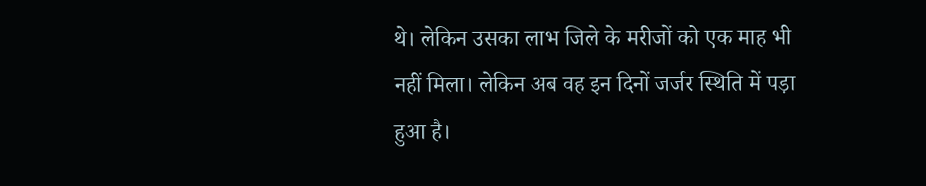थे। लेकिन उसका लाभ जिले के मरीजों को एक माह भी नहीं मिला। लेकिन अब वह इन दिनों जर्जर स्थिति में पड़ा हुआ है।